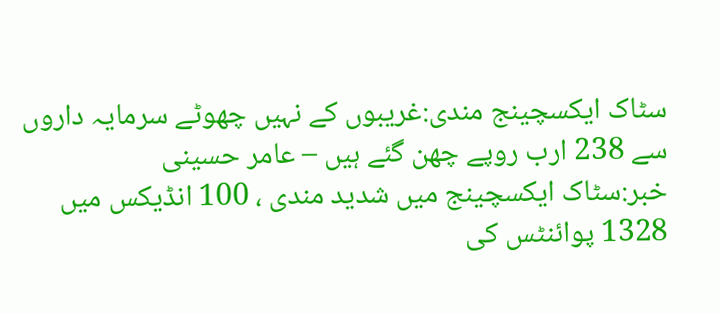سٹاک ایکسچینج مندی:غریبوں کے نہیں چھوٹے سرمایہ داروں سے 238 ارب روپے چھن گئے ہیں – عامر حسینی
خبر:سٹاک ایکسچینج میں شدید مندی ، 100 انڈیکس میں 1328 پوائنٹس کی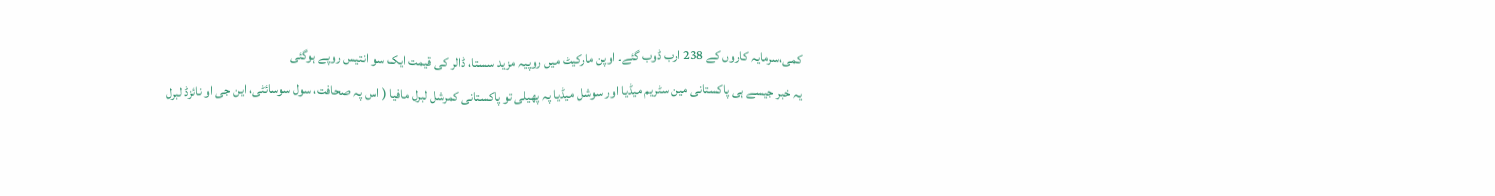کمی،سرمایہ کاروں کے 238 ارب ڈوب گئے۔ اوپن مارکیٹ میں روپیہ مزید سستا، ڈالر کی قیمت ایک سو انتیس روپے ہوگئی
یہ خبر جیسے ہی پاکستانی مین سٹریم میڈیا اور سوشل میڈیا پہ پھیلی تو پاکستانی کمرشل لبرل مافیا ( اس پہ صحافت، سول سوسائٹی، این جی او نائزڈ لبرل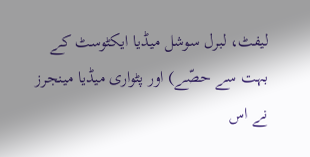لیفٹ، لبرل سوشل میڈیا ایکٹوسٹ کے بہت سے حصّے) اور پٹواری میڈیا مینجرز نے اس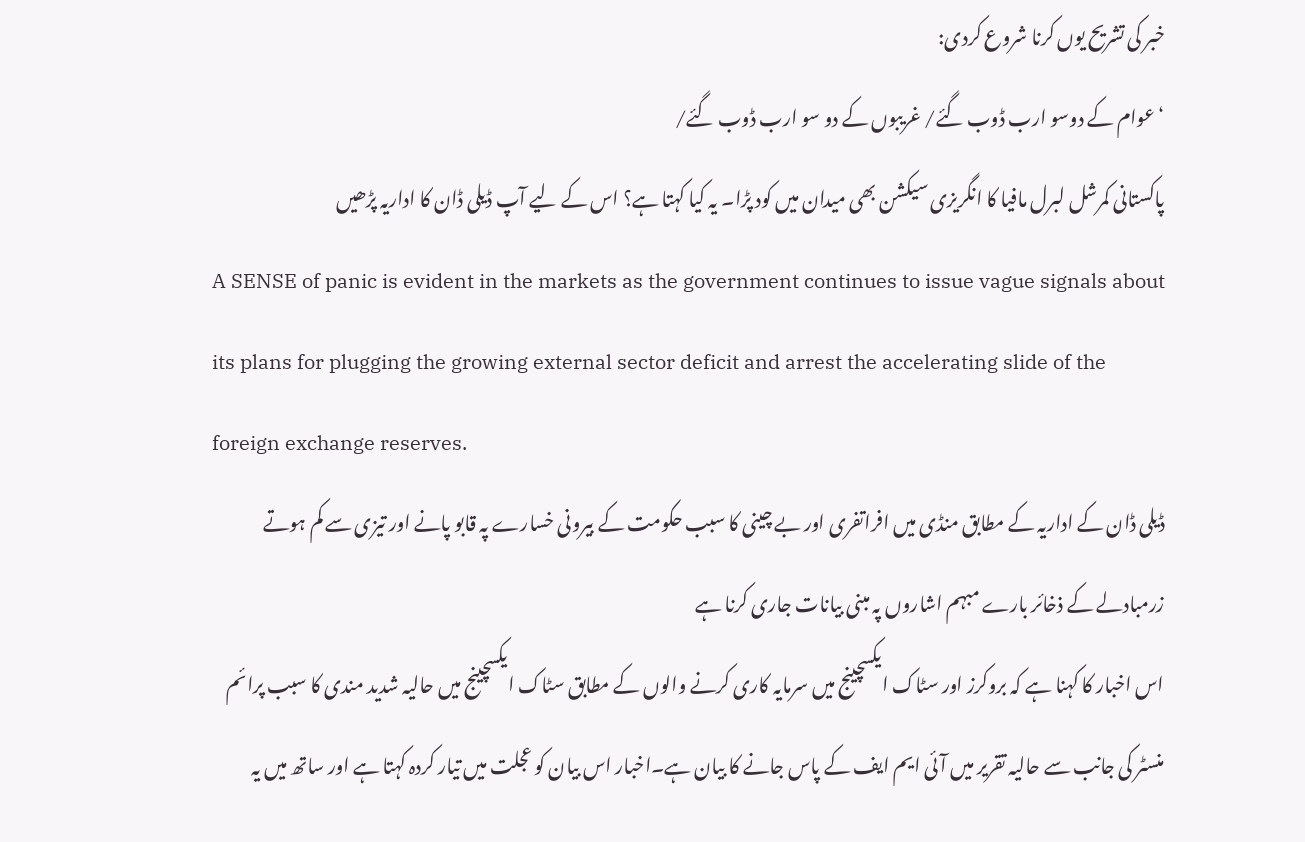خبر کی تشریح یوں کرنا شروع کردی:
‘عوام کے دوسو ارب ڈوب گئے/ غریبوں کے دو سو ارب ڈوب گئے/
پاکستانی کمرشل لبرل مافیا کا انگریزی سیکشن بھی میدان میں کود پڑا۔ یہ کیا کہتا ہے؟ اس کے لیے آپ ڈیلی ڈان کا اداریہ پڑھیں
A SENSE of panic is evident in the markets as the government continues to issue vague signals about its plans for plugging the growing external sector deficit and arrest the accelerating slide of the foreign exchange reserves.
ڈیلی ڈان کے اداریہ کے مطابق منڈی میں افراتفری اور بے چینی کا سبب حکومت کے بیرونی خسارے پہ قابو پانے اور تیزی سے کم ہوتے زرمبادلے کے ذخائر بارے مبہم اشاروں پہ مبنی بیانات جاری کرنا ہے
اس اخبار کا کہنا ہے کہ بروکرز اور سٹاک ایکسچینج میں سرمایہ کاری کرنے والوں کے مطابق سٹاک ایکسچینج میں حالیہ شدید مندی کا سبب پرائم منسٹر کی جانب سے حالیہ تقریر میں آئی ایم ایف کے پاس جانے کا بیان ہے۔اخبار اس بیان کو عجلت میں تیار کردہ کہتا ہے اور ساتھ میں یہ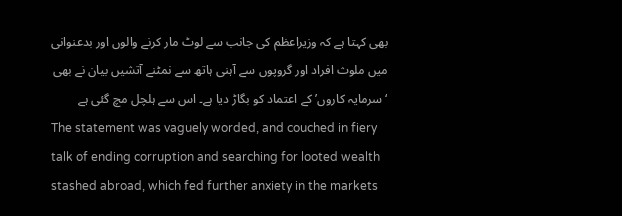بھی کہتا ہے کہ وزیراعظم کی جانب سے لوٹ مار کرنے والوں اور بدعنوانی میں ملوث افراد اور گروپوں سے آہنی ہاتھ سے نمٹنے آتشیں بیان نے بھی ‘سرمایہ کاروں’ کے اعتماد کو بگاڑ دیا ہے۔ اس سے ہلچل مچ گئی ہے
The statement was vaguely worded, and couched in fiery talk of ending corruption and searching for looted wealth stashed abroad, which fed further anxiety in the markets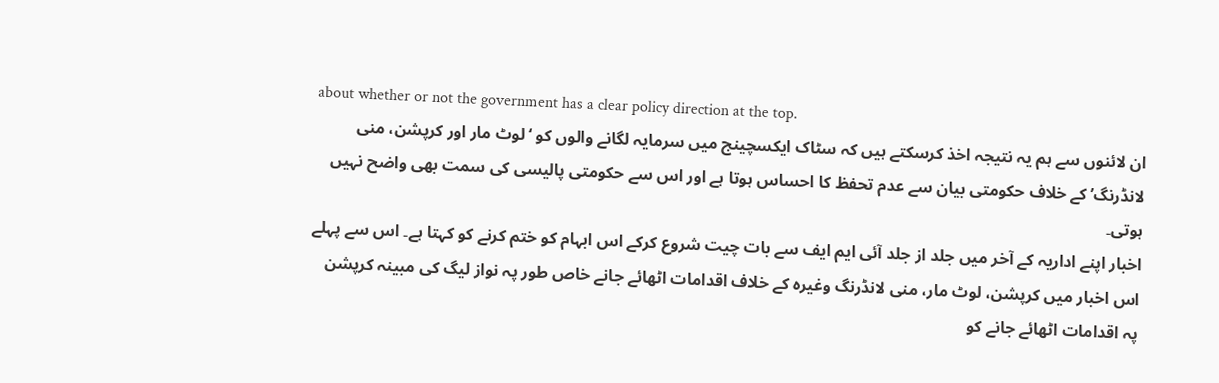about whether or not the government has a clear policy direction at the top.
ان لائنوں سے ہم یہ نتیجہ اخذ کرسکتے ہیں کہ سٹاک ایکسچینج میں سرمایہ لگانے والوں کو ‘لوٹ مار اور کرپشن، منی لانڈرنگ’ کے خلاف حکومتی بیان سے عدم تحفظ کا احساس ہوتا ہے اور اس سے حکومتی پالیسی کی سمت بھی واضح نہیں ہوتی۔
اخبار اپنے اداریہ کے آخر میں جلد از جلد آئی ایم ایف سے بات چیت شروع کرکے اس ابہام کو ختم کرنے کو کہتا ہے۔ اس سے پہلے اس اخبار میں کرپشن، لوٹ مار، منی لانڈرنگ وغیرہ کے خلاف اقدامات اٹھائے جانے خاص طور پہ نواز لیگ کی مبینہ کرپشن پہ اقدامات اٹھائے جانے کو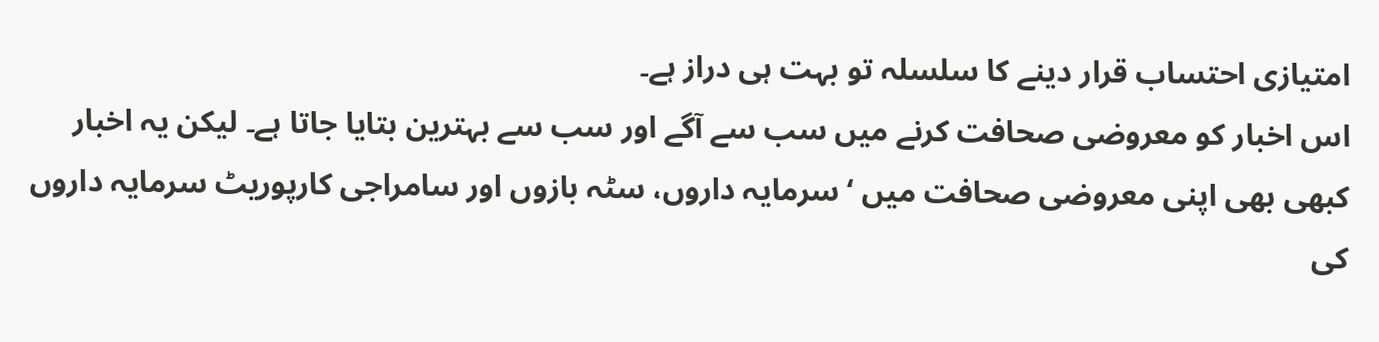امتیازی احتساب قرار دینے کا سلسلہ تو بہت ہی دراز ہے۔
اس اخبار کو معروضی صحافت کرنے میں سب سے آگے اور سب سے بہترین بتایا جاتا ہے۔ لیکن یہ اخبار کبھی بھی اپنی معروضی صحافت میں ‘ سرمایہ داروں، سٹہ بازوں اور سامراجی کارپوریٹ سرمایہ داروں کی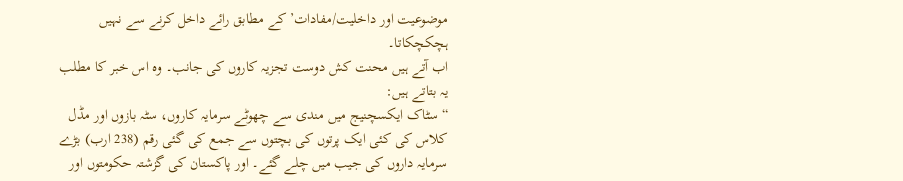موضوعیت اور داخلیت/مفادات’ کے مطابق رائے داخل کرنے سے نہیں ہچکچکاتا۔
اب آتے ہیں محنت کش دوست تجزیہ کاروں کی جانب۔ وہ اس خبر کا مطلب یہ بتاتے ہیں:
“سٹاک ایکسچنیج میں مندی سے چھوٹے سرمایہ کاروں، سٹہ بازوں اور مڈل کلاس کی کئی ایک پرتوں کی بچتوں سے جمع کی گئی رقم (238 ارب) بڑے سرمایہ داروں کی جیب میں چلے گئے۔ اور پاکستان کی گزشتہ حکومتوں اور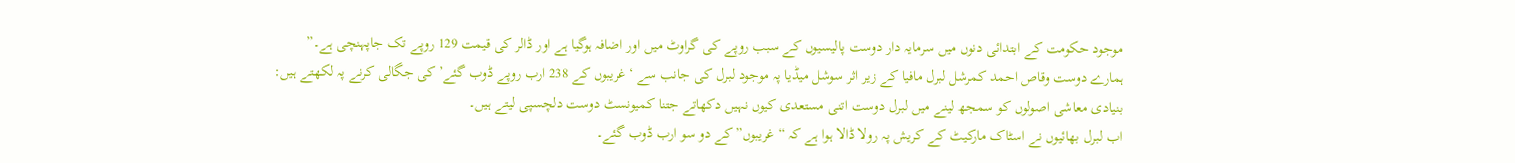موجود حکومت کے ابتدائی دنوں میں سرمایہ دار دوست پالیسیوں کے سبب روپے کی گراوٹ میں اور اضافہ ہوگیا ہے اور ڈالر کی قیمت 129 روپے تک جاپہنچی ہے۔”
ہمارے دوست وقاص احمد کمرشل لبرل مافیا کے زیر اثر سوشل میڈیا پہ موجود لبرل کی جانب سے ‘غریبوں کے 238 ارب روپے ڈوب گئے’ کی جگالی کرنے پہ لکھتے ہیں:
بنیادی معاشی اصولوں کو سمجھ لینے میں لبرل دوست اتنی مستعدی کیوں نہیں دکھاتے جتنا کمیونسٹ دوست دلچسپی لیتے ہیں۔
اب لبرل بھائیوں نے اسٹاک مارکیٹ کے کریش پہ رولا ڈالا ہوا ہے کہ “غریبوں”کے دو سو ارب ڈوب گئے۔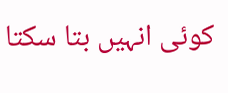کوئی انہیں بتا سکتا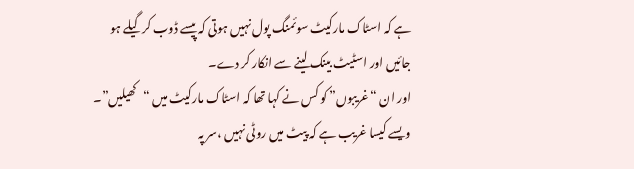ہے کہ اسٹاک مارکیٹ سوئمنگ پول نہیں ہوتی کہ پیسے ڈوب کر گیلے ہو جائیں اور اسٹیٹ بینک لینے سے انکار کر دے۔
اور ان “غریبوں” کو کس نے کہا تھا کہ اسٹاک مارکیٹ میں “کھیلیں”۔
ویسے کیسا غریب ہے کہ پیٹ میں روٹی نہیں ،سر پہ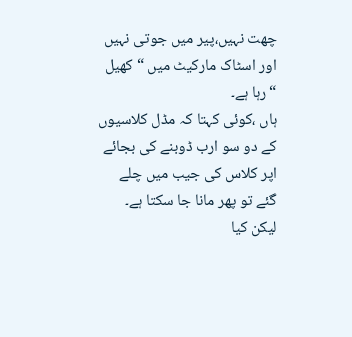چھت نہیں،پیر میں جوتی نہیں اور اسٹاک مارکیٹ میں “کھیل “رہا ہے۔
ہاں ،کوئی کہتا کہ مڈل کلاسیوں کے دو سو ارب ڈوبنے کی بجائے اپر کلاس کی جیب میں چلے گئے تو پھر مانا جا سکتا ہے۔
لیکن کیا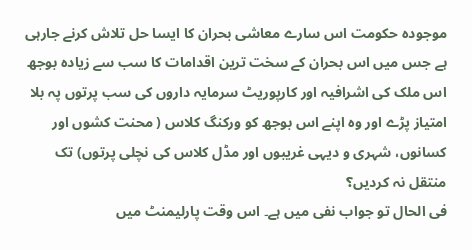موجودہ حکومت اس سارے معاشی بحران کا ایسا حل تلاش کرنے جارہی ہے جس میں اس بحران کے سخت ترین اقدامات کا سب سے زیادہ بوجھ اس ملک کی اشرافیہ اور کارپوریٹ سرمایہ داروں کی سب پرتوں پہ بلا امتیاز پڑے اور وہ اپنے اس بوجھ کو ورکنگ کلاس ( محنت کشوں اور کسانوں، شہری و دیہی غریبوں اور مڈل کلاس کی نچلی پرتوں) تک منتقل نہ کردیں؟
فی الحال تو جواب نفی میں ہے۔ اس وقت پارلیمنٹ میں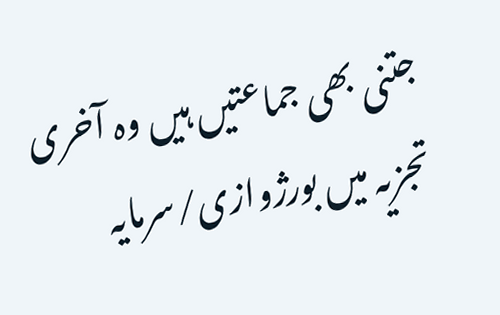جتنی بھی جماعتیں ہیں وہ آخری تجزیہ میں بورژوازی/سرمایہ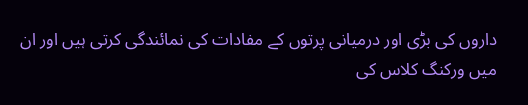داروں کی بڑی اور درمیانی پرتوں کے مفادات کی نمائندگی کرتی ہیں اور ان میں ورکنگ کلاس کی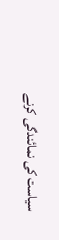سیاست کی نمائندگی کرنے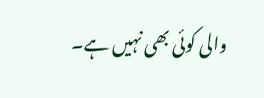والی کوئی بھی نہیں ہے۔